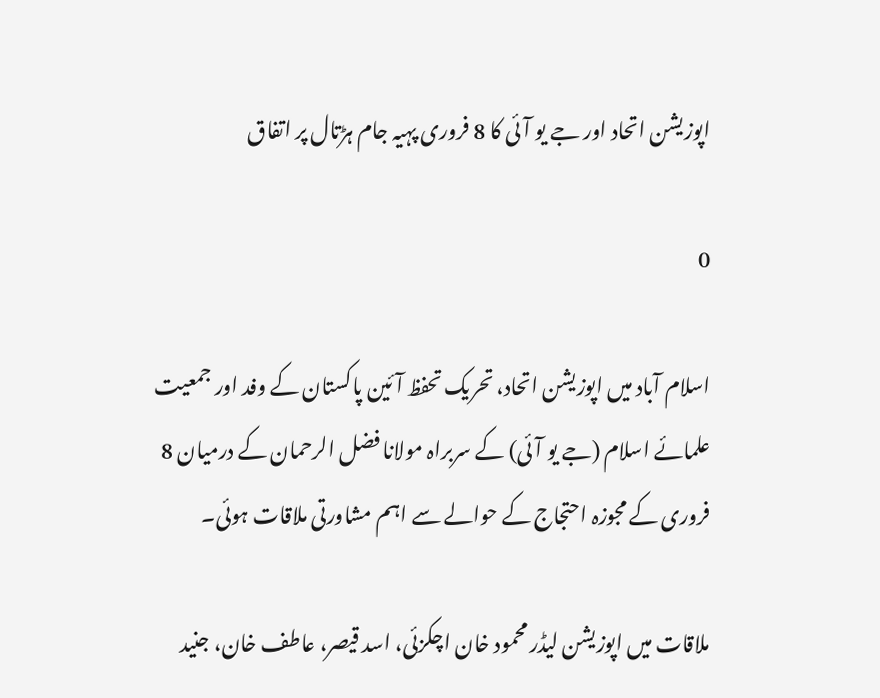اپوزیشن اتحاد اور جے یو آئی کا 8 فروری پہیہ جام ہڑتال پر اتفاق

0

اسلام آباد میں اپوزیشن اتحاد، تحریک تحفظ آئین پاکستان کے وفد اور جمعیت علمائے اسلام (جے یو آئی) کے سربراہ مولانا فضل الرحمان کے درمیان 8 فروری کے مجوزہ احتجاج کے حوالے سے اہم مشاورتی ملاقات ہوئی۔

ملاقات میں اپوزیشن لیڈر محمود خان اچکزئی، اسد قیصر، عاطف خان، جنید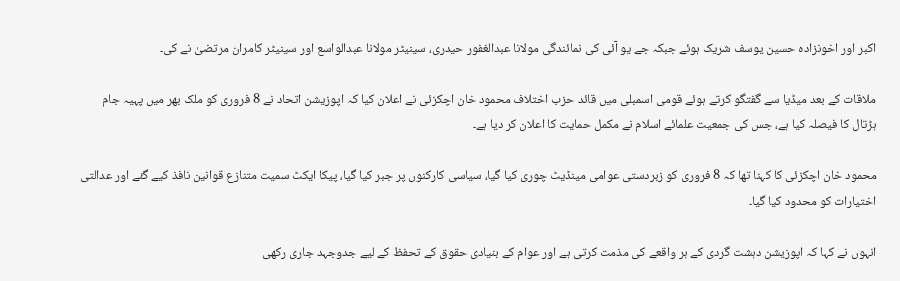اکبر اور اخونزادہ حسین یوسف شریک ہوئے جبکہ جے یو آئی کی نمائندگی مولانا عبدالغفور حیدری، سینیٹر مولانا عبدالواسع اور سینیٹر کامران مرتضیٰ نے کی۔

ملاقات کے بعد میڈیا سے گفتگو کرتے ہوئے قومی اسمبلی میں قائد حزب اختلاف محمود خان اچکزئی نے اعلان کیا کہ اپوزیشن اتحاد نے 8 فروری کو ملک بھر میں پہیہ جام ہڑتال کا فیصلہ کیا ہے، جس کی جمعیت علمائے اسلام نے مکمل حمایت کا اعلان کر دیا ہے۔

محمود خان اچکزئی کا کہنا تھا کہ 8 فروری کو زبردستی عوامی مینڈیٹ چوری کیا گیا، سیاسی کارکنوں پر جبر کیا گیا، پیکا ایکٹ سمیت متنازع قوانین نافذ کیے گئے اور عدالتی اختیارات کو محدود کیا گیا۔

انہوں نے کہا کہ اپوزیشن دہشت گردی کے ہر واقعے کی مذمت کرتی ہے اور عوام کے بنیادی حقوق کے تحفظ کے لیے جدوجہد جاری رکھی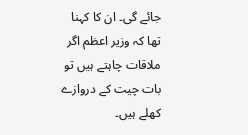جائے گی۔ ان کا کہنا تھا کہ وزیر اعظم اگر ملاقات چاہتے ہیں تو بات چیت کے دروازے کھلے ہیں۔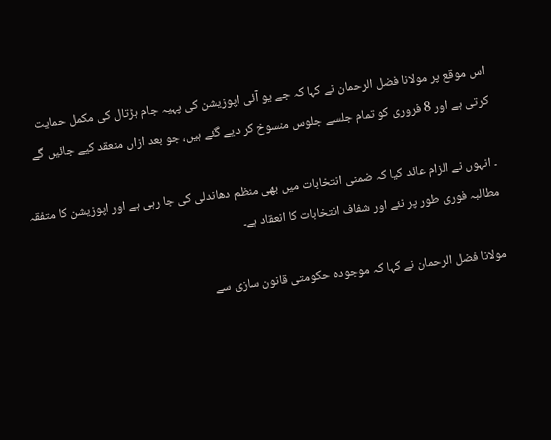اس موقع پر مولانا فضل الرحمان نے کہا کہ جے یو آئی اپوزیشن کی پہیہ جام ہڑتال کی مکمل حمایت کرتی ہے اور 8 فروری کو تمام جلسے جلوس منسوخ کر دیے گئے ہیں، جو بعد ازاں منعقد کیے جائیں گے

۔ انہوں نے الزام عائد کیا کہ ضمنی انتخابات میں بھی منظم دھاندلی کی جا رہی ہے اور اپوزیشن کا متفقہ مطالبہ فوری طور پر نئے اور شفاف انتخابات کا انعقاد ہے۔

مولانا فضل الرحمان نے کہا کہ موجودہ حکومتی قانون سازی سے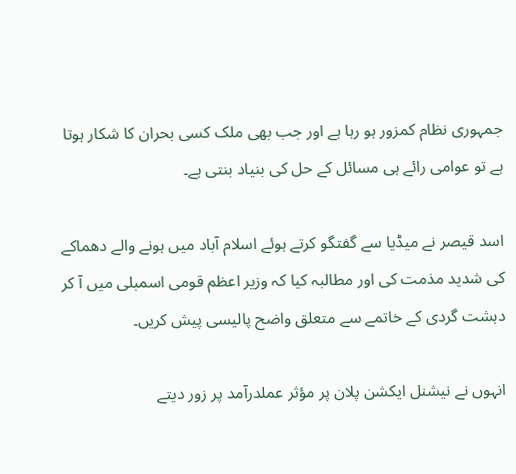جمہوری نظام کمزور ہو رہا ہے اور جب بھی ملک کسی بحران کا شکار ہوتا ہے تو عوامی رائے ہی مسائل کے حل کی بنیاد بنتی ہے۔

اسد قیصر نے میڈیا سے گفتگو کرتے ہوئے اسلام آباد میں ہونے والے دھماکے کی شدید مذمت کی اور مطالبہ کیا کہ وزیر اعظم قومی اسمبلی میں آ کر دہشت گردی کے خاتمے سے متعلق واضح پالیسی پیش کریں۔

انہوں نے نیشنل ایکشن پلان پر مؤثر عملدرآمد پر زور دیتے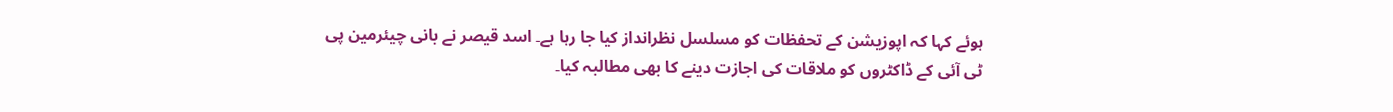ہوئے کہا کہ اپوزیشن کے تحفظات کو مسلسل نظرانداز کیا جا رہا ہے۔ اسد قیصر نے بانی چیئرمین پی ٹی آئی کے ڈاکٹروں کو ملاقات کی اجازت دینے کا بھی مطالبہ کیا۔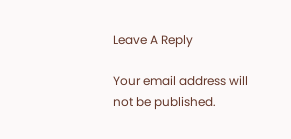Leave A Reply

Your email address will not be published.